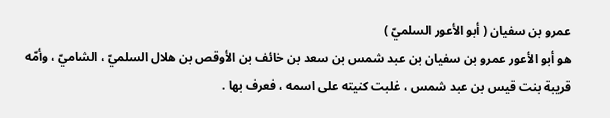عمرو بن سفيان ( أبو الأعور السلميّ )
هو أبو الأعور عمرو بن سفيان بن عبد شمس بن سعد بن خائف بن الأوقص بن هلال السلميّ ، الشاميّ ، وأمّه قريبة بنت قيس بن عبد شمس ، غلبت كنيته على اسمه ، فعرف بها .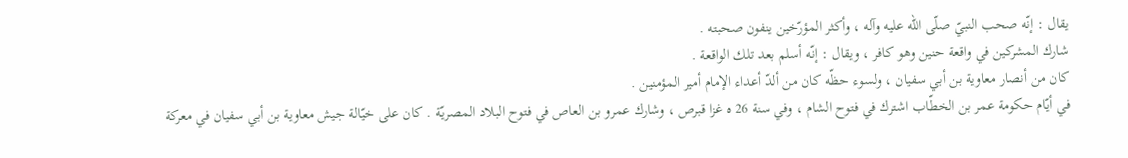يقال : إنّه صحب النبيّ صلّى اللّه عليه وآله ، وأكثر المؤرّخين ينفون صحبته .
شارك المشركين في واقعة حنين وهو كافر ، ويقال : إنّه أسلم بعد تلك الواقعة .
كان من أنصار معاوية بن أبي سفيان ، ولسوء حظّه كان من ألدّ أعداء الإمام أمير المؤمنين .
في أيّام حكومة عمر بن الخطّاب اشترك في فتوح الشام ، وفي سنة 26 ه غزا قبرص ، وشارك عمرو بن العاص في فتوح البلاد المصريّة . كان على خيّالة جيش معاوية بن أبي سفيان في معركة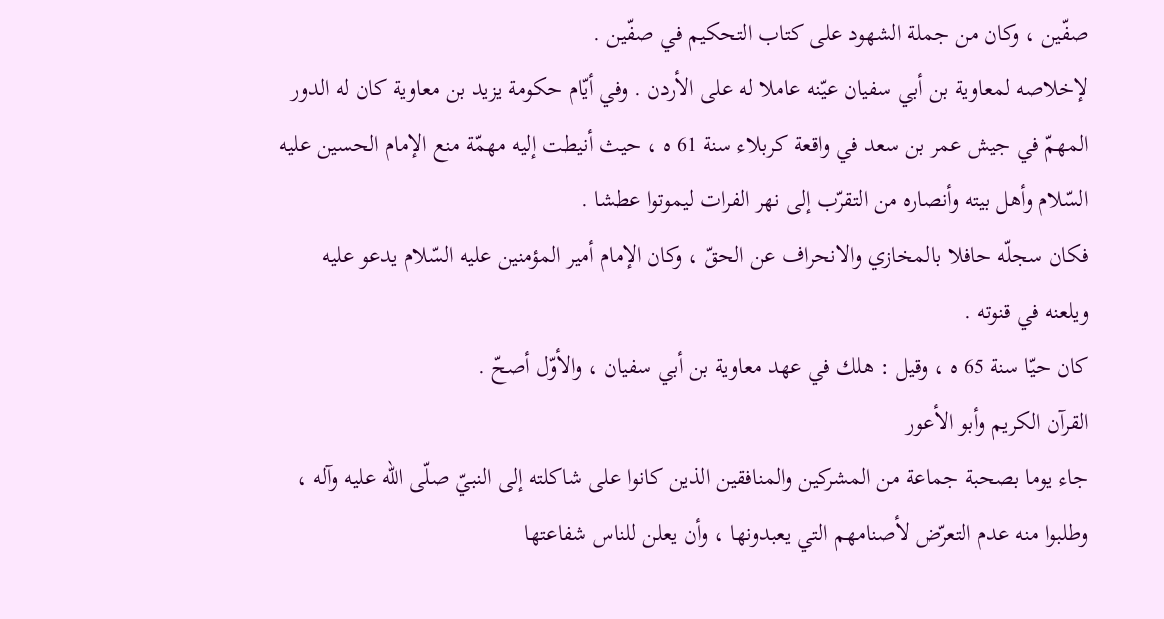صفّين ، وكان من جملة الشهود على كتاب التحكيم في صفّين .
لإخلاصه لمعاوية بن أبي سفيان عيّنه عاملا له على الأردن . وفي أيّام حكومة يزيد بن معاوية كان له الدور المهمّ في جيش عمر بن سعد في واقعة كربلاء سنة 61 ه ، حيث أنيطت إليه مهمّة منع الإمام الحسين عليه السّلام وأهل بيته وأنصاره من التقرّب إلى نهر الفرات ليموتوا عطشا .
فكان سجلّه حافلا بالمخازي والانحراف عن الحقّ ، وكان الإمام أمير المؤمنين عليه السّلام يدعو عليه ويلعنه في قنوته .
كان حيّا سنة 65 ه ، وقيل : هلك في عهد معاوية بن أبي سفيان ، والأوّل أصحّ .
القرآن الكريم وأبو الأعور
جاء يوما بصحبة جماعة من المشركين والمنافقين الذين كانوا على شاكلته إلى النبيّ صلّى اللّه عليه وآله ، وطلبوا منه عدم التعرّض لأصنامهم التي يعبدونها ، وأن يعلن للناس شفاعتها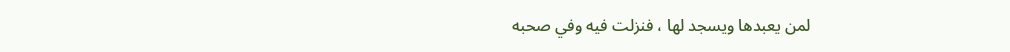لمن يعبدها ويسجد لها ، فنزلت فيه وفي صحبه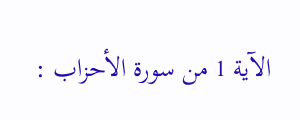الآية 1 من سورة الأحزاب :